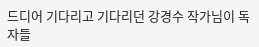드디어 기다리고 기다리던 강경수 작가님이 독자들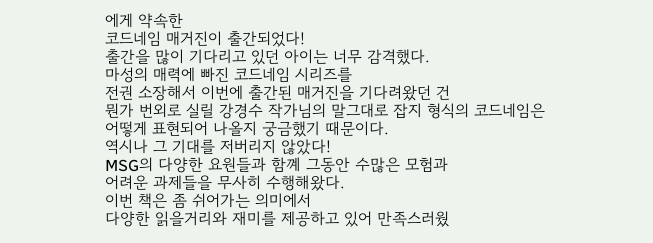에게 약속한
코드네임 매거진이 출간되었다!
출간을 많이 기다리고 있던 아이는 너무 감격했다.
마성의 매력에 빠진 코드네임 시리즈를
전권 소장해서 이번에 출간된 매거진을 기다려왔던 건
뭔가 번외로 실릴 강경수 작가님의 말그대로 잡지 형식의 코드네임은
어떻게 표현되어 나올지 궁금했기 때문이다.
역시나 그 기대를 저버리지 않았다!
MSG의 다양한 요원들과 함꼐 그동안 수많은 모험과
어려운 과제들을 무사히 수행해왔다.
이번 책은 좀 쉬어가는 의미에서
다양한 읽을거리와 재미를 제공하고 있어 만족스러웠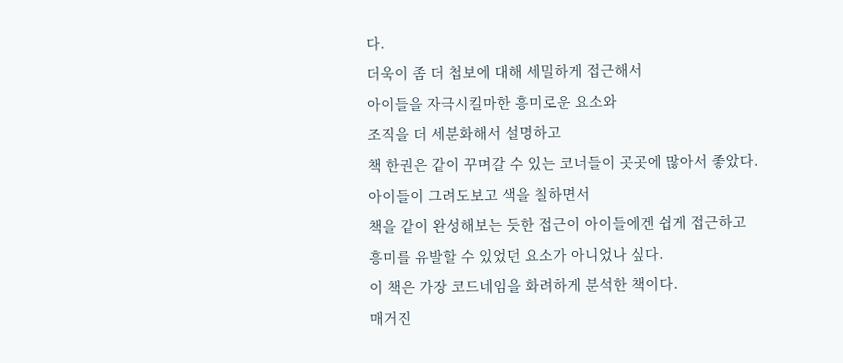다.
더욱이 좀 더 첩보에 대해 세밀하게 접근해서
아이들을 자극시킬마한 흥미로운 요소와
조직을 더 세분화해서 설명하고
책 한권은 같이 꾸며갈 수 있는 코너들이 곳곳에 많아서 좋았다.
아이들이 그려도보고 색을 칠하면서
책을 같이 완성해보는 듯한 접근이 아이들에겐 쉽게 접근하고
흥미를 유발할 수 있었던 요소가 아니었나 싶다.
이 책은 가장 코드네임을 화려하게 분석한 책이다.
매거진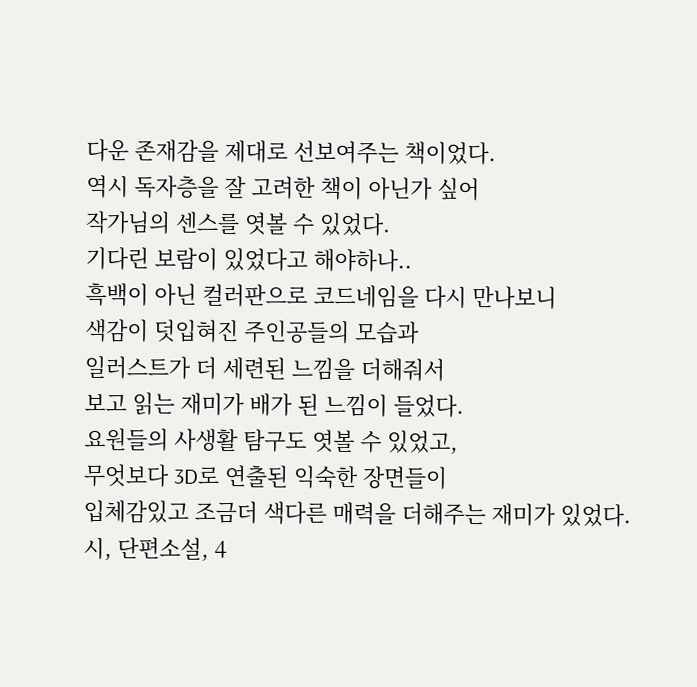다운 존재감을 제대로 선보여주는 책이었다.
역시 독자층을 잘 고려한 책이 아닌가 싶어
작가님의 센스를 엿볼 수 있었다.
기다린 보람이 있었다고 해야하나..
흑백이 아닌 컬러판으로 코드네임을 다시 만나보니
색감이 덧입혀진 주인공들의 모습과
일러스트가 더 세련된 느낌을 더해줘서
보고 읽는 재미가 배가 된 느낌이 들었다.
요원들의 사생활 탐구도 엿볼 수 있었고,
무엇보다 3D로 연출된 익숙한 장면들이
입체감있고 조금더 색다른 매력을 더해주는 재미가 있었다.
시, 단편소설, 4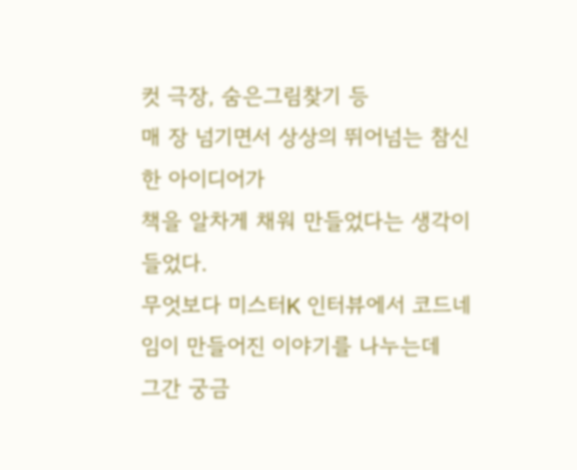컷 극장, 숨은그림찾기 등
매 장 넘기면서 상상의 뛰어넘는 참신한 아이디어가
책을 알차게 채워 만들었다는 생각이 들었다.
무엇보다 미스터K 인터뷰에서 코드네임이 만들어진 이야기를 나누는데
그간 궁금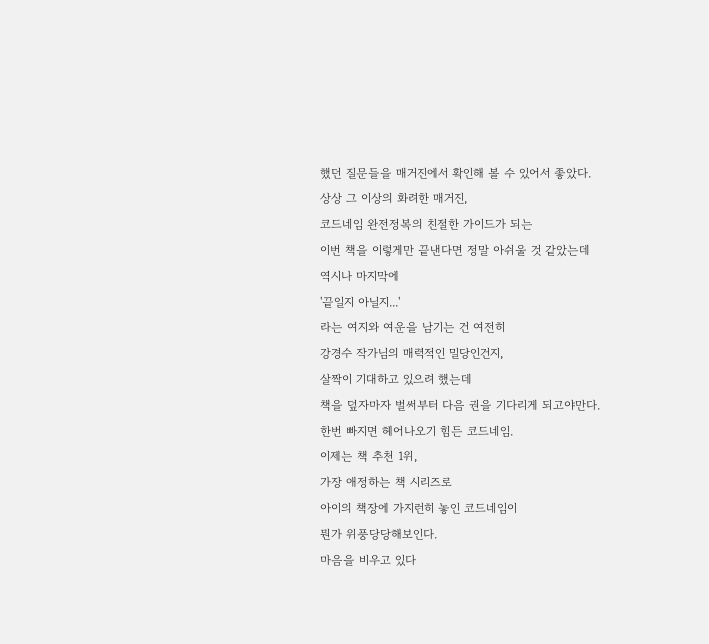했던 질문들을 매거진에서 확인해 볼 수 있어서 좋았다.
상상 그 이상의 화려한 매거진,
코드네임 완전정복의 친절한 가이드가 되는
이번 책을 이렇게만 끝낸다면 정말 아쉬울 것 같았는데
역시나 마지막에
'끝일지 아닐지...'
라는 여지와 여운을 남기는 건 여전히
강경수 작가님의 매력적인 밀당인건지,
살짝이 기대하고 있으려 했는데
책을 덮자마자 벌써부터 다음 권을 기다리게 되고야만다.
한번 빠지면 헤어나오기 힘든 코드네임.
이제는 책 추천 1위,
가장 애정하는 책 시리즈로
아이의 책장에 가지런히 놓인 코드네임이
뭔가 위풍당당해보인다.
마음을 비우고 있다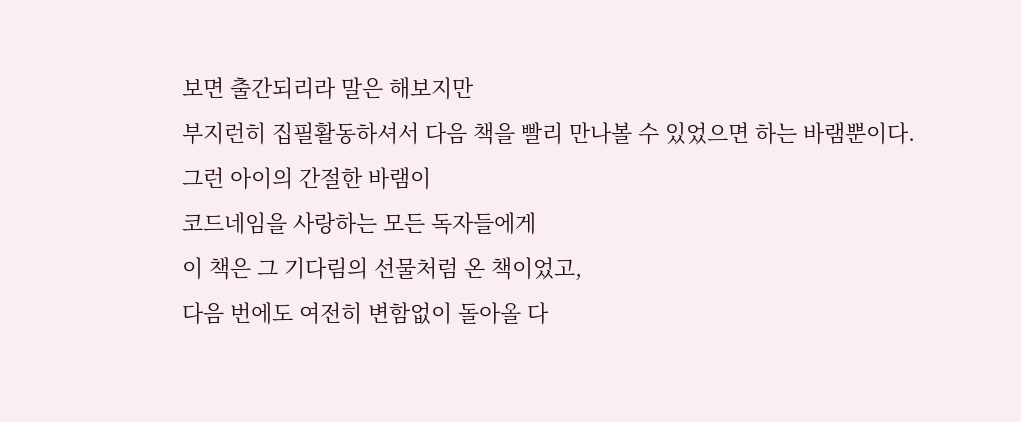보면 출간되리라 말은 해보지만
부지런히 집필활동하셔서 다음 책을 빨리 만나볼 수 있었으면 하는 바램뿐이다.
그런 아이의 간절한 바램이
코드네임을 사랑하는 모든 독자들에게
이 책은 그 기다림의 선물처럼 온 책이었고,
다음 번에도 여전히 변함없이 돌아올 다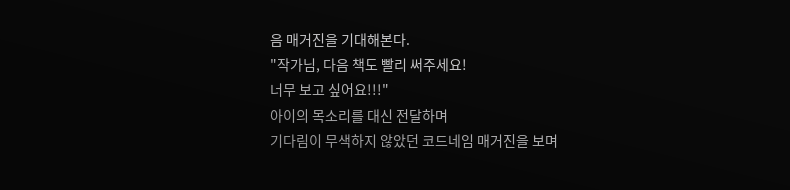음 매거진을 기대해본다.
"작가님, 다음 책도 빨리 써주세요!
너무 보고 싶어요!!!"
아이의 목소리를 대신 전달하며
기다림이 무색하지 않았던 코드네임 매거진을 보며